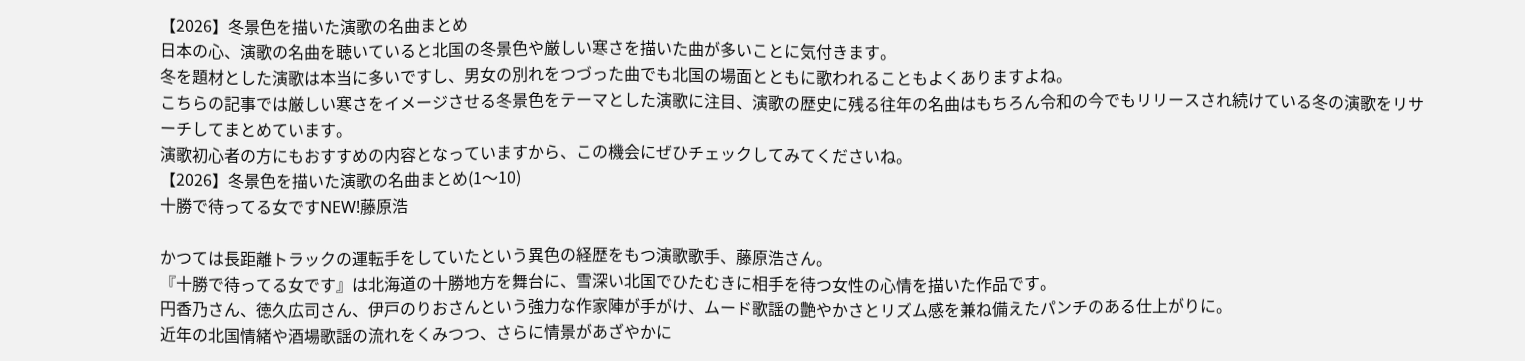【2026】冬景色を描いた演歌の名曲まとめ
日本の心、演歌の名曲を聴いていると北国の冬景色や厳しい寒さを描いた曲が多いことに気付きます。
冬を題材とした演歌は本当に多いですし、男女の別れをつづった曲でも北国の場面とともに歌われることもよくありますよね。
こちらの記事では厳しい寒さをイメージさせる冬景色をテーマとした演歌に注目、演歌の歴史に残る往年の名曲はもちろん令和の今でもリリースされ続けている冬の演歌をリサーチしてまとめています。
演歌初心者の方にもおすすめの内容となっていますから、この機会にぜひチェックしてみてくださいね。
【2026】冬景色を描いた演歌の名曲まとめ(1〜10)
十勝で待ってる女ですNEW!藤原浩

かつては長距離トラックの運転手をしていたという異色の経歴をもつ演歌歌手、藤原浩さん。
『十勝で待ってる女です』は北海道の十勝地方を舞台に、雪深い北国でひたむきに相手を待つ女性の心情を描いた作品です。
円香乃さん、徳久広司さん、伊戸のりおさんという強力な作家陣が手がけ、ムード歌謡の艶やかさとリズム感を兼ね備えたパンチのある仕上がりに。
近年の北国情緒や酒場歌謡の流れをくみつつ、さらに情景があざやかに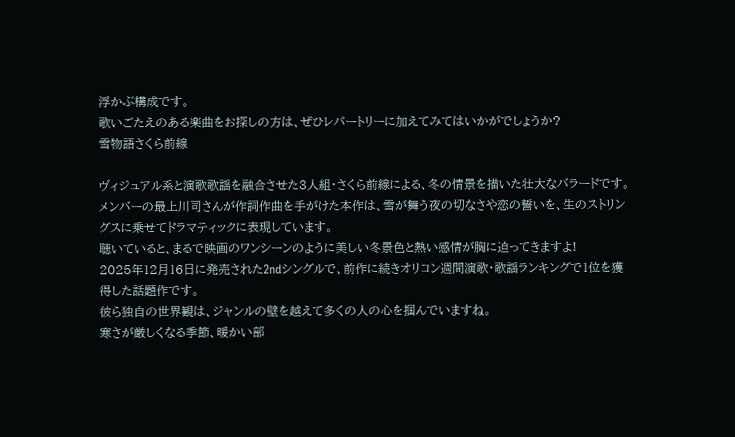浮かぶ構成です。
歌いごたえのある楽曲をお探しの方は、ぜひレパートリーに加えてみてはいかがでしょうか?
雪物語さくら前線

ヴィジュアル系と演歌歌謡を融合させた3人組・さくら前線による、冬の情景を描いた壮大なバラードです。
メンバーの最上川司さんが作詞作曲を手がけた本作は、雪が舞う夜の切なさや恋の誓いを、生のストリングスに乗せてドラマティックに表現しています。
聴いていると、まるで映画のワンシーンのように美しい冬景色と熱い感情が胸に迫ってきますよ!
2025年12月16日に発売された2ndシングルで、前作に続きオリコン週間演歌・歌謡ランキングで1位を獲得した話題作です。
彼ら独自の世界観は、ジャンルの壁を越えて多くの人の心を掴んでいますね。
寒さが厳しくなる季節、暖かい部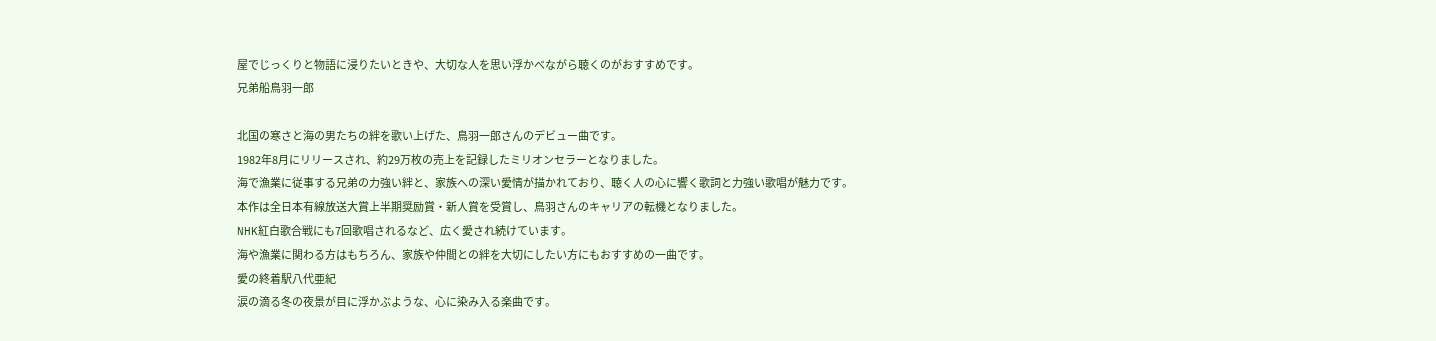屋でじっくりと物語に浸りたいときや、大切な人を思い浮かべながら聴くのがおすすめです。
兄弟船鳥羽一郎

北国の寒さと海の男たちの絆を歌い上げた、鳥羽一郎さんのデビュー曲です。
1982年8月にリリースされ、約29万枚の売上を記録したミリオンセラーとなりました。
海で漁業に従事する兄弟の力強い絆と、家族への深い愛情が描かれており、聴く人の心に響く歌詞と力強い歌唱が魅力です。
本作は全日本有線放送大賞上半期奨励賞・新人賞を受賞し、鳥羽さんのキャリアの転機となりました。
NHK紅白歌合戦にも7回歌唱されるなど、広く愛され続けています。
海や漁業に関わる方はもちろん、家族や仲間との絆を大切にしたい方にもおすすめの一曲です。
愛の終着駅八代亜紀
涙の滴る冬の夜景が目に浮かぶような、心に染み入る楽曲です。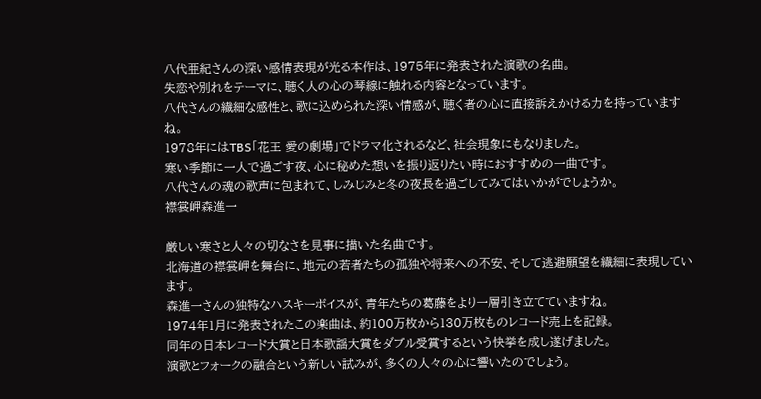八代亜紀さんの深い感情表現が光る本作は、1975年に発表された演歌の名曲。
失恋や別れをテーマに、聴く人の心の琴線に触れる内容となっています。
八代さんの繊細な感性と、歌に込められた深い情感が、聴く者の心に直接訴えかける力を持っていますね。
1978年にはTBS「花王 愛の劇場」でドラマ化されるなど、社会現象にもなりました。
寒い季節に一人で過ごす夜、心に秘めた想いを振り返りたい時におすすめの一曲です。
八代さんの魂の歌声に包まれて、しみじみと冬の夜長を過ごしてみてはいかがでしょうか。
襟裳岬森進一

厳しい寒さと人々の切なさを見事に描いた名曲です。
北海道の襟裳岬を舞台に、地元の若者たちの孤独や将来への不安、そして逃避願望を繊細に表現しています。
森進一さんの独特なハスキーボイスが、青年たちの葛藤をより一層引き立てていますね。
1974年1月に発表されたこの楽曲は、約100万枚から130万枚ものレコード売上を記録。
同年の日本レコード大賞と日本歌謡大賞をダブル受賞するという快挙を成し遂げました。
演歌とフォークの融合という新しい試みが、多くの人々の心に響いたのでしょう。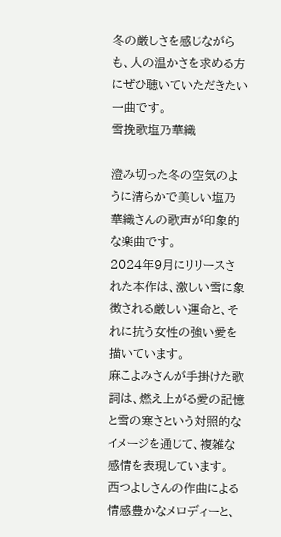冬の厳しさを感じながらも、人の温かさを求める方にぜひ聴いていただきたい一曲です。
雪挽歌塩乃華織

澄み切った冬の空気のように清らかで美しい塩乃華織さんの歌声が印象的な楽曲です。
2024年9月にリリースされた本作は、激しい雪に象徴される厳しい運命と、それに抗う女性の強い愛を描いています。
麻こよみさんが手掛けた歌詞は、燃え上がる愛の記憶と雪の寒さという対照的なイメージを通じて、複雑な感情を表現しています。
西つよしさんの作曲による情感豊かなメロディーと、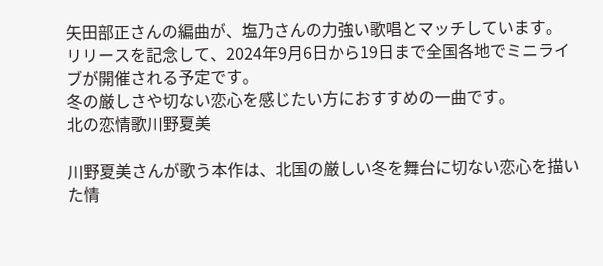矢田部正さんの編曲が、塩乃さんの力強い歌唱とマッチしています。
リリースを記念して、2024年9月6日から19日まで全国各地でミニライブが開催される予定です。
冬の厳しさや切ない恋心を感じたい方におすすめの一曲です。
北の恋情歌川野夏美

川野夏美さんが歌う本作は、北国の厳しい冬を舞台に切ない恋心を描いた情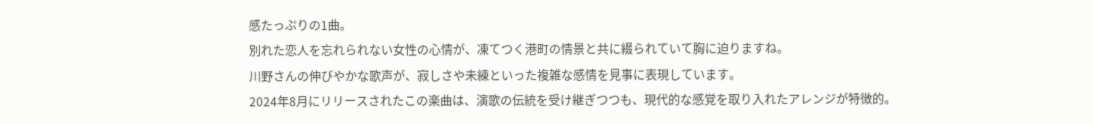感たっぷりの1曲。
別れた恋人を忘れられない女性の心情が、凍てつく港町の情景と共に綴られていて胸に迫りますね。
川野さんの伸びやかな歌声が、寂しさや未練といった複雑な感情を見事に表現しています。
2024年8月にリリースされたこの楽曲は、演歌の伝統を受け継ぎつつも、現代的な感覚を取り入れたアレンジが特徴的。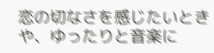恋の切なさを感じたいときや、ゆったりと音楽に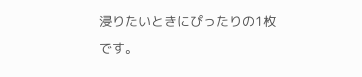浸りたいときにぴったりの1枚です。